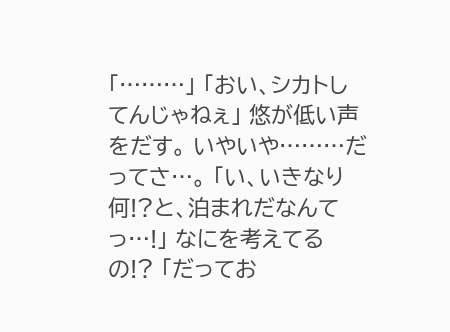「………」 「おい、シカトしてんじゃねぇ」 悠が低い声をだす。 いやいや………だってさ…。 「い、いきなり何!?と、泊まれだなんてっ…!」 なにを考えてるの!? 「だってお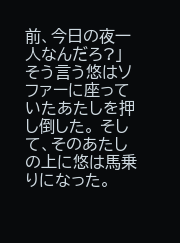前、今日の夜一人なんだろ?」 そう言う悠はソファーに座っていたあたしを押し倒した。 そして、そのあたしの上に悠は馬乗りになった。